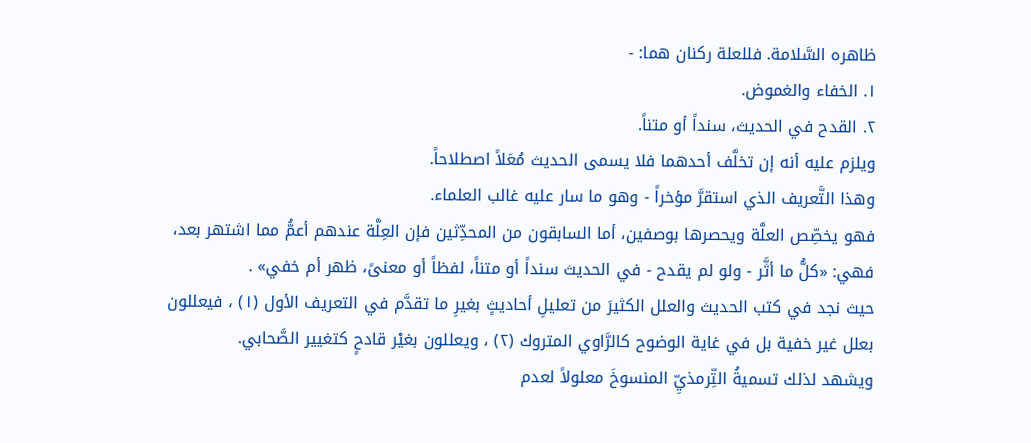ظاهره السَّلامة. فللعلة ركنان هما: -
١. الخفاء والغموض.
٢. القدح في الحديث، سنداً أو متناً.
ويلزم عليه أنه إن تخلَّف أحدهما فلا يسمى الحديث مُعَلاً اصطلاحاً.
وهذا التَّعريف الذي استقرَّ مؤخراً - وهو ما سار عليه غالب العلماء.
فهو يخصِّص العلَّة ويحصرها بوصفين، أما السابقون من المحدِّثين فإن العِلَّة عندهم أعمُّ مما اشتهر بعد، فهي: «كلُّ ما أثَّر - ولو لم يقدح - في الحديث سنداً أو متناً، لفظاً أو معنىً، ظهر أم خفي» .
حيث نجد في كتب الحديث والعلل الكثيرَ من تعليلِ أحاديثٍ بغيرِ ما تقدَّم في التعريف الأول (١) ، فيعللون بعلل غير خفية بل في غاية الوضوح كالرَّاوي المتروك (٢) ، ويعللون بغيْر قادحٍ كتغيير الصَّحابي.
ويشهد لذلك تسميةُ التِّرمذيِّ المنسوخَ معلولاً لعدم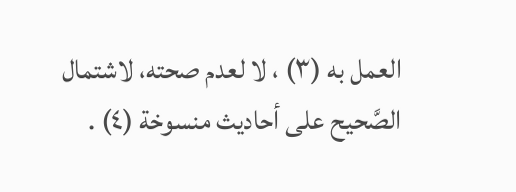العمل به (٣) ، لا لعدم صحته، لاشتمال الصَّحيح على أحاديث منسوخة (٤) .